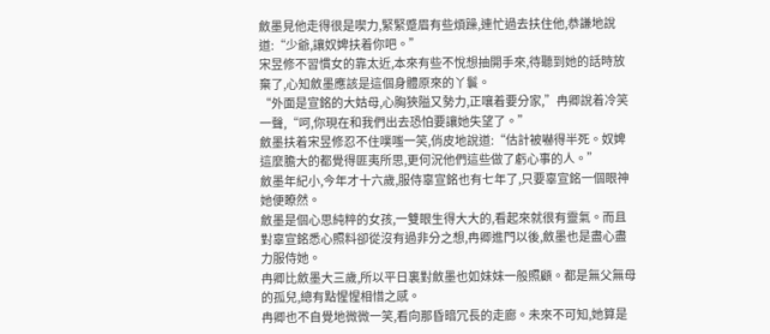斂墨見他走得很是喫力,緊緊蹙眉有些煩躁,連忙過去扶住他,恭謙地說道:“少爺,讓奴婢扶着你吧。”
宋昱修不習慣女的靠太近,本來有些不悅想抽開手來,待聽到她的話時放棄了,心知斂墨應該是這個身體原來的丫鬟。
“外面是宣銘的大姑母,心胸狹隘又勢力,正嚷着要分家,”冉卿說着冷笑一聲,“呵,你現在和我們出去恐怕要讓她失望了。”
斂墨扶着宋昱修忍不住噗嗤一笑,俏皮地說道:“估計被嚇得半死。奴婢這麼膽大的都覺得匪夷所思,更何況他們這些做了虧心事的人。”
斂墨年紀小,今年才十六歲,服侍辜宣銘也有七年了,只要辜宣銘一個眼神她便瞭然。
斂墨是個心思純粹的女孩,一雙眼生得大大的,看起來就很有靈氣。而且對辜宣銘悉心照料卻從沒有過非分之想,冉卿進門以後,斂墨也是盡心盡力服侍她。
冉卿比斂墨大三歲,所以平日裏對斂墨也如妹妹一般照顧。都是無父無母的孤兒,總有點惺惺相惜之感。
冉卿也不自覺地微微一笑,看向那昏暗冗長的走廊。未來不可知,她算是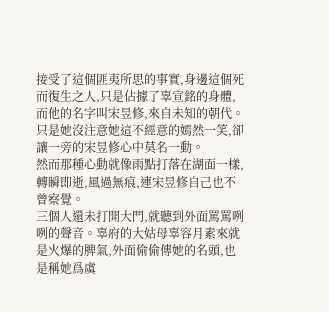接受了這個匪夷所思的事實,身邊這個死而復生之人,只是佔據了辜宣銘的身體,而他的名字叫宋昱修,來自未知的朝代。
只是她沒注意她這不經意的嫣然一笑,卻讓一旁的宋昱修心中莫名一動。
然而那種心動就像雨點打落在湖面一樣,轉瞬即逝,風過無痕,連宋昱修自己也不曾察覺。
三個人還未打開大門,就聽到外面罵罵咧咧的聲音。辜府的大姑母辜容月素來就是火爆的脾氣,外面偷偷傳她的名頭,也是稱她爲虞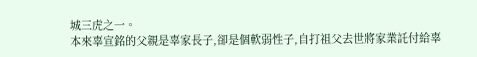城三虎之一。
本來辜宣銘的父親是辜家長子,卻是個軟弱性子,自打祖父去世將家業託付給辜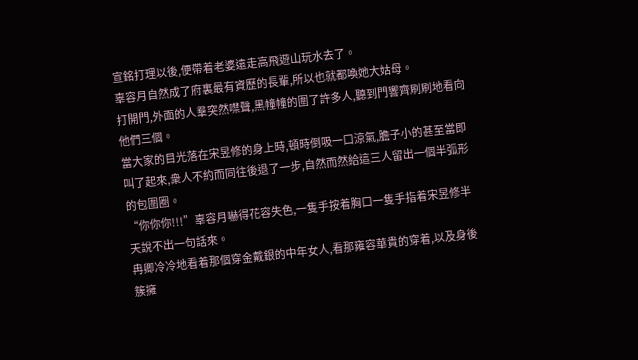宣銘打理以後,便帶着老婆遠走高飛遊山玩水去了。
辜容月自然成了府裏最有資歷的長輩,所以也就都喚她大姑母。
打開門,外面的人羣突然噤聲,黑幢幢的圍了許多人,聽到門響齊刷刷地看向他們三個。
當大家的目光落在宋昱修的身上時,頓時倒吸一口涼氣,膽子小的甚至當即叫了起來,衆人不約而同往後退了一步,自然而然給這三人留出一個半弧形的包圍圈。
“你你你!!!”辜容月嚇得花容失色,一隻手按着胸口一隻手指着宋昱修半天說不出一句話來。
冉卿冷冷地看着那個穿金戴銀的中年女人,看那雍容華貴的穿着,以及身後簇擁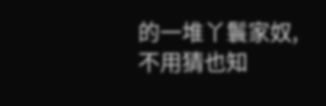的一堆丫鬟家奴,不用猜也知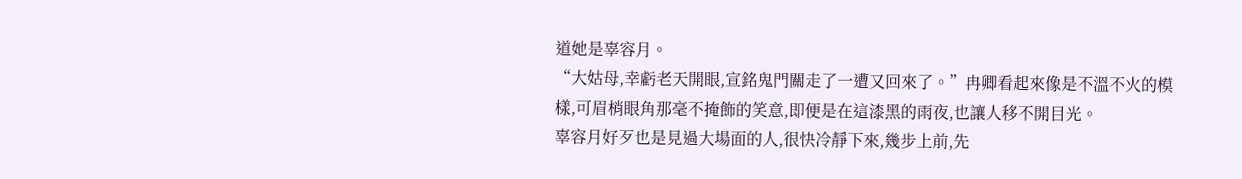道她是辜容月。
“大姑母,幸虧老天開眼,宣銘鬼門關走了一遭又回來了。”冉卿看起來像是不溫不火的模樣,可眉梢眼角那毫不掩飾的笑意,即便是在這漆黑的雨夜,也讓人移不開目光。
辜容月好歹也是見過大場面的人,很快冷靜下來,幾步上前,先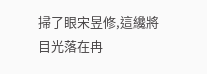掃了眼宋昱修,這纔將目光落在冉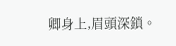卿身上,眉頭深鎖。